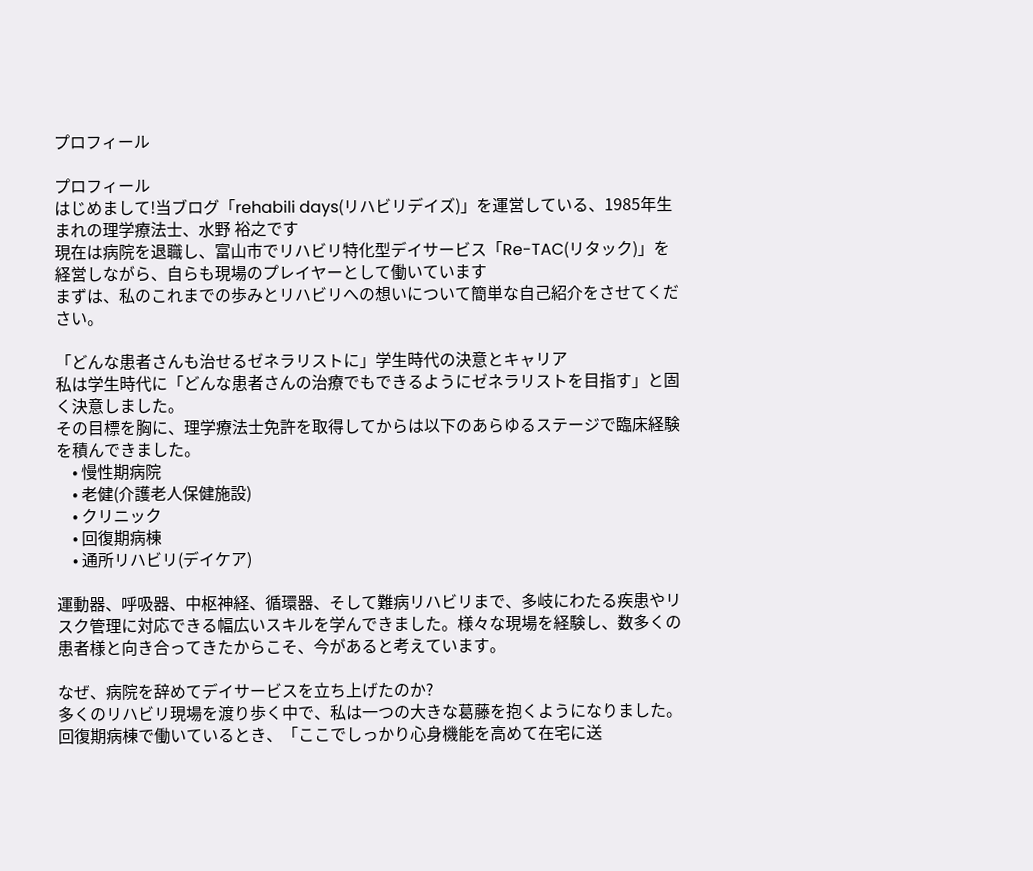プロフィール

プロフィール
はじめまして!当ブログ「rehabili days(リハビリデイズ)」を運営している、1985年生まれの理学療法士、水野 裕之です
現在は病院を退職し、富山市でリハビリ特化型デイサービス「Re-TAC(リタック)」を経営しながら、自らも現場のプレイヤーとして働いています
まずは、私のこれまでの歩みとリハビリへの想いについて簡単な自己紹介をさせてください。

「どんな患者さんも治せるゼネラリストに」学生時代の決意とキャリア
私は学生時代に「どんな患者さんの治療でもできるようにゼネラリストを目指す」と固く決意しました。
その目標を胸に、理学療法士免許を取得してからは以下のあらゆるステージで臨床経験を積んできました。
    • 慢性期病院
    • 老健(介護老人保健施設)
    • クリニック
    • 回復期病棟
    • 通所リハビリ(デイケア)

運動器、呼吸器、中枢神経、循環器、そして難病リハビリまで、多岐にわたる疾患やリスク管理に対応できる幅広いスキルを学んできました。様々な現場を経験し、数多くの患者様と向き合ってきたからこそ、今があると考えています。

なぜ、病院を辞めてデイサービスを立ち上げたのか?
多くのリハビリ現場を渡り歩く中で、私は一つの大きな葛藤を抱くようになりました。
回復期病棟で働いているとき、「ここでしっかり心身機能を高めて在宅に送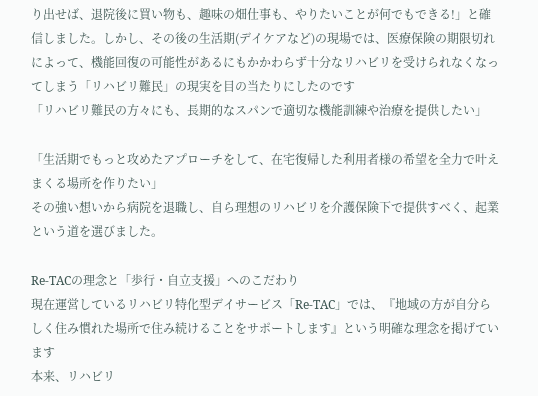り出せば、退院後に買い物も、趣味の畑仕事も、やりたいことが何でもできる!」と確信しました。しかし、その後の生活期(デイケアなど)の現場では、医療保険の期限切れによって、機能回復の可能性があるにもかかわらず十分なリハビリを受けられなくなってしまう「リハビリ難民」の現実を目の当たりにしたのです
「リハビリ難民の方々にも、長期的なスパンで適切な機能訓練や治療を提供したい」

「生活期でもっと攻めたアプローチをして、在宅復帰した利用者様の希望を全力で叶えまくる場所を作りたい」
その強い想いから病院を退職し、自ら理想のリハビリを介護保険下で提供すべく、起業という道を選びました。

Re-TACの理念と「歩行・自立支援」へのこだわり
現在運営しているリハビリ特化型デイサービス「Re-TAC」では、『地域の方が自分らしく住み慣れた場所で住み続けることをサポートします』という明確な理念を掲げています
本来、リハビリ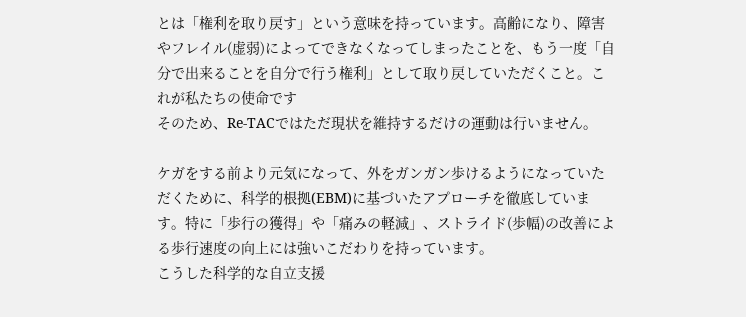とは「権利を取り戻す」という意味を持っています。高齢になり、障害やフレイル(虚弱)によってできなくなってしまったことを、もう一度「自分で出来ることを自分で行う権利」として取り戻していただくこと。これが私たちの使命です
そのため、Re-TACではただ現状を維持するだけの運動は行いません。

ケガをする前より元気になって、外をガンガン歩けるようになっていただくために、科学的根拠(EBM)に基づいたアプローチを徹底しています。特に「歩行の獲得」や「痛みの軽減」、ストライド(歩幅)の改善による歩行速度の向上には強いこだわりを持っています。
こうした科学的な自立支援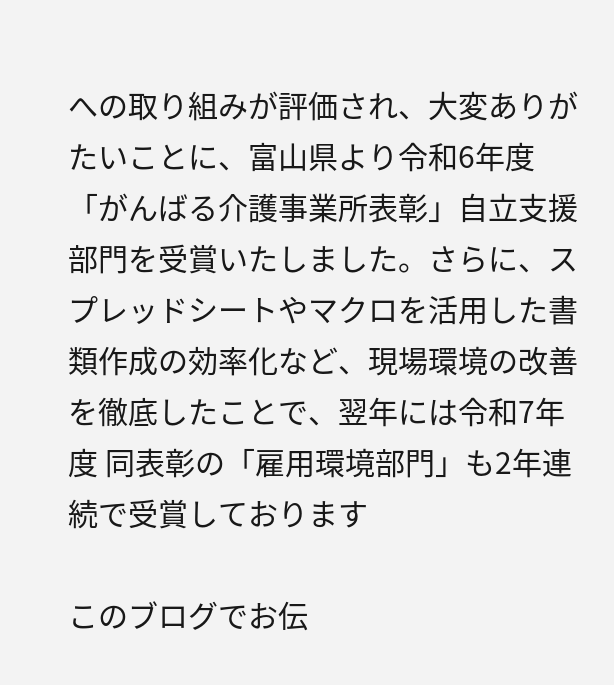への取り組みが評価され、大変ありがたいことに、富山県より令和6年度「がんばる介護事業所表彰」自立支援部門を受賞いたしました。さらに、スプレッドシートやマクロを活用した書類作成の効率化など、現場環境の改善を徹底したことで、翌年には令和7年度 同表彰の「雇用環境部門」も2年連続で受賞しております

このブログでお伝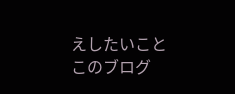えしたいこと
このブログ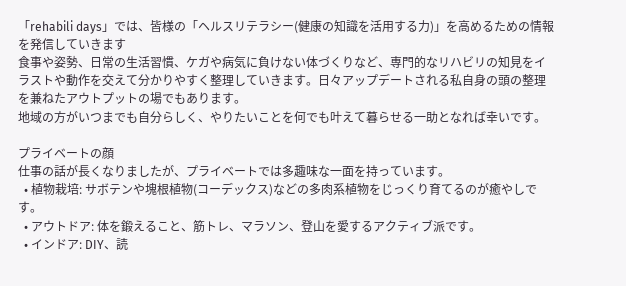「rehabili days」では、皆様の「ヘルスリテラシー(健康の知識を活用する力)」を高めるための情報を発信していきます
食事や姿勢、日常の生活習慣、ケガや病気に負けない体づくりなど、専門的なリハビリの知見をイラストや動作を交えて分かりやすく整理していきます。日々アップデートされる私自身の頭の整理を兼ねたアウトプットの場でもあります。
地域の方がいつまでも自分らしく、やりたいことを何でも叶えて暮らせる一助となれば幸いです。

プライベートの顔
仕事の話が長くなりましたが、プライベートでは多趣味な一面を持っています。
  • 植物栽培: サボテンや塊根植物(コーデックス)などの多肉系植物をじっくり育てるのが癒やしです。
  • アウトドア: 体を鍛えること、筋トレ、マラソン、登山を愛するアクティブ派です。
  • インドア: DIY、読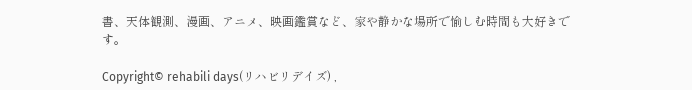書、天体観測、漫画、アニメ、映画鑑賞など、家や静かな場所で愉しむ時間も大好きです。

Copyright© rehabili days(リハビリデイズ) ,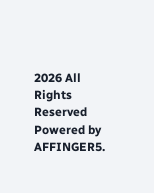2026 All Rights Reserved Powered by AFFINGER5.